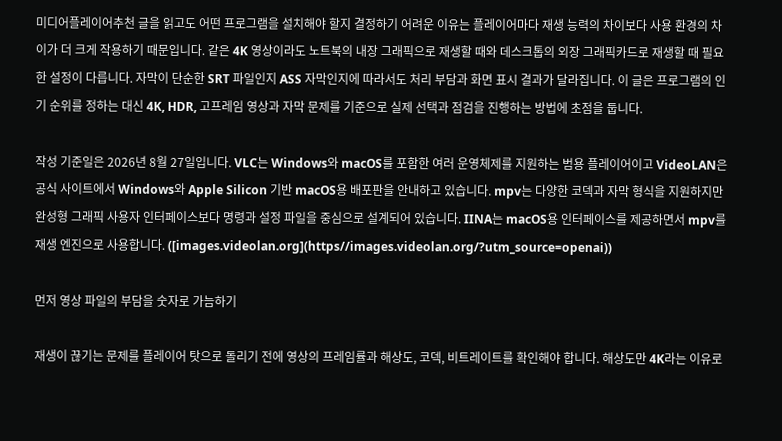미디어플레이어추천 글을 읽고도 어떤 프로그램을 설치해야 할지 결정하기 어려운 이유는 플레이어마다 재생 능력의 차이보다 사용 환경의 차이가 더 크게 작용하기 때문입니다. 같은 4K 영상이라도 노트북의 내장 그래픽으로 재생할 때와 데스크톱의 외장 그래픽카드로 재생할 때 필요한 설정이 다릅니다. 자막이 단순한 SRT 파일인지 ASS 자막인지에 따라서도 처리 부담과 화면 표시 결과가 달라집니다. 이 글은 프로그램의 인기 순위를 정하는 대신 4K, HDR, 고프레임 영상과 자막 문제를 기준으로 실제 선택과 점검을 진행하는 방법에 초점을 둡니다.

작성 기준일은 2026년 8월 27일입니다. VLC는 Windows와 macOS를 포함한 여러 운영체제를 지원하는 범용 플레이어이고 VideoLAN은 공식 사이트에서 Windows와 Apple Silicon 기반 macOS용 배포판을 안내하고 있습니다. mpv는 다양한 코덱과 자막 형식을 지원하지만 완성형 그래픽 사용자 인터페이스보다 명령과 설정 파일을 중심으로 설계되어 있습니다. IINA는 macOS용 인터페이스를 제공하면서 mpv를 재생 엔진으로 사용합니다. ([images.videolan.org](https//images.videolan.org/?utm_source=openai))

먼저 영상 파일의 부담을 숫자로 가늠하기

재생이 끊기는 문제를 플레이어 탓으로 돌리기 전에 영상의 프레임률과 해상도, 코덱, 비트레이트를 확인해야 합니다. 해상도만 4K라는 이유로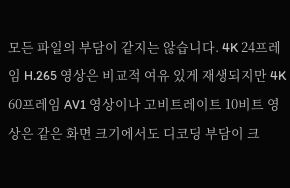모든 파일의 부담이 같지는 않습니다. 4K 24프레임 H.265 영상은 비교적 여유 있게 재생되지만 4K 60프레임 AV1 영상이나 고비트레이트 10비트 영상은 같은 화면 크기에서도 디코딩 부담이 크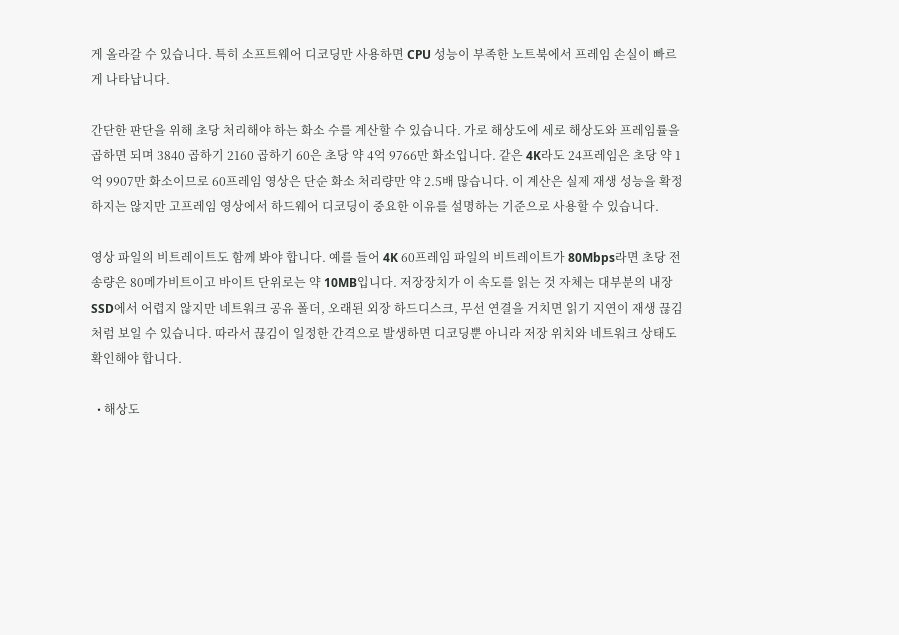게 올라갈 수 있습니다. 특히 소프트웨어 디코딩만 사용하면 CPU 성능이 부족한 노트북에서 프레임 손실이 빠르게 나타납니다.

간단한 판단을 위해 초당 처리해야 하는 화소 수를 계산할 수 있습니다. 가로 해상도에 세로 해상도와 프레임률을 곱하면 되며 3840 곱하기 2160 곱하기 60은 초당 약 4억 9766만 화소입니다. 같은 4K라도 24프레임은 초당 약 1억 9907만 화소이므로 60프레임 영상은 단순 화소 처리량만 약 2.5배 많습니다. 이 계산은 실제 재생 성능을 확정하지는 않지만 고프레임 영상에서 하드웨어 디코딩이 중요한 이유를 설명하는 기준으로 사용할 수 있습니다.

영상 파일의 비트레이트도 함께 봐야 합니다. 예를 들어 4K 60프레임 파일의 비트레이트가 80Mbps라면 초당 전송량은 80메가비트이고 바이트 단위로는 약 10MB입니다. 저장장치가 이 속도를 읽는 것 자체는 대부분의 내장 SSD에서 어렵지 않지만 네트워크 공유 폴더, 오래된 외장 하드디스크, 무선 연결을 거치면 읽기 지연이 재생 끊김처럼 보일 수 있습니다. 따라서 끊김이 일정한 간격으로 발생하면 디코딩뿐 아니라 저장 위치와 네트워크 상태도 확인해야 합니다.

  • 해상도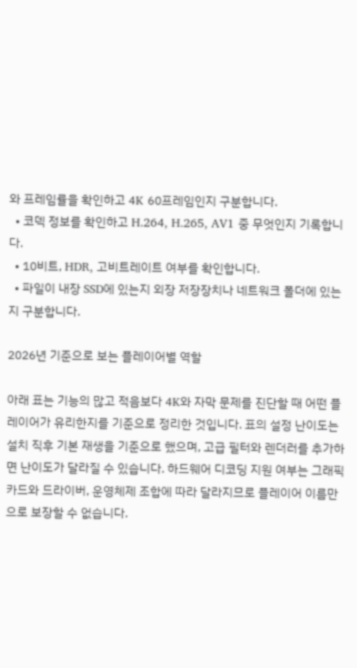와 프레임률을 확인하고 4K 60프레임인지 구분합니다.
  • 코덱 정보를 확인하고 H.264, H.265, AV1 중 무엇인지 기록합니다.
  • 10비트, HDR, 고비트레이트 여부를 확인합니다.
  • 파일이 내장 SSD에 있는지 외장 저장장치나 네트워크 폴더에 있는지 구분합니다.

2026년 기준으로 보는 플레이어별 역할

아래 표는 기능의 많고 적음보다 4K와 자막 문제를 진단할 때 어떤 플레이어가 유리한지를 기준으로 정리한 것입니다. 표의 설정 난이도는 설치 직후 기본 재생을 기준으로 했으며, 고급 필터와 렌더러를 추가하면 난이도가 달라질 수 있습니다. 하드웨어 디코딩 지원 여부는 그래픽카드와 드라이버, 운영체제 조합에 따라 달라지므로 플레이어 이름만으로 보장할 수 없습니다.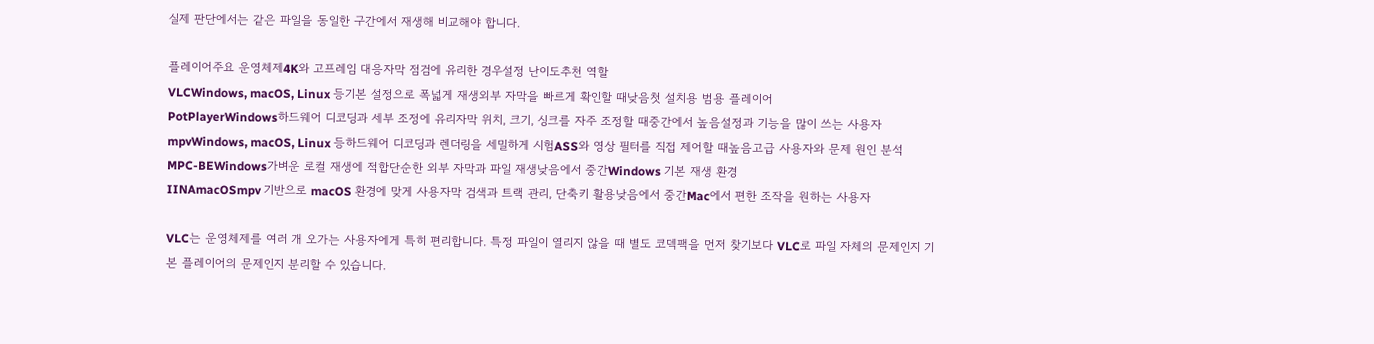실제 판단에서는 같은 파일을 동일한 구간에서 재생해 비교해야 합니다.

플레이어주요 운영체제4K와 고프레임 대응자막 점검에 유리한 경우설정 난이도추천 역할
VLCWindows, macOS, Linux 등기본 설정으로 폭넓게 재생외부 자막을 빠르게 확인할 때낮음첫 설치용 범용 플레이어
PotPlayerWindows하드웨어 디코딩과 세부 조정에 유리자막 위치, 크기, 싱크를 자주 조정할 때중간에서 높음설정과 기능을 많이 쓰는 사용자
mpvWindows, macOS, Linux 등하드웨어 디코딩과 렌더링을 세밀하게 시험ASS와 영상 필터를 직접 제어할 때높음고급 사용자와 문제 원인 분석
MPC-BEWindows가벼운 로컬 재생에 적합단순한 외부 자막과 파일 재생낮음에서 중간Windows 기본 재생 환경
IINAmacOSmpv 기반으로 macOS 환경에 맞게 사용자막 검색과 트랙 관리, 단축키 활용낮음에서 중간Mac에서 편한 조작을 원하는 사용자

VLC는 운영체제를 여러 개 오가는 사용자에게 특히 편리합니다. 특정 파일이 열리지 않을 때 별도 코덱팩을 먼저 찾기보다 VLC로 파일 자체의 문제인지 기본 플레이어의 문제인지 분리할 수 있습니다.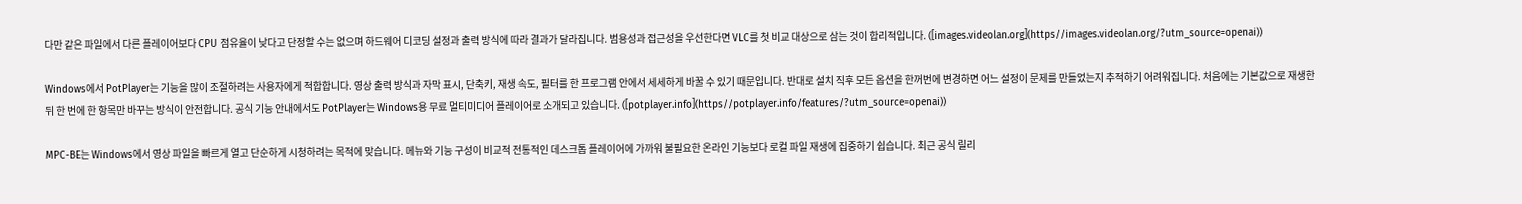다만 같은 파일에서 다른 플레이어보다 CPU 점유율이 낮다고 단정할 수는 없으며 하드웨어 디코딩 설정과 출력 방식에 따라 결과가 달라집니다. 범용성과 접근성을 우선한다면 VLC를 첫 비교 대상으로 삼는 것이 합리적입니다. ([images.videolan.org](https//images.videolan.org/?utm_source=openai))

Windows에서 PotPlayer는 기능을 많이 조절하려는 사용자에게 적합합니다. 영상 출력 방식과 자막 표시, 단축키, 재생 속도, 필터를 한 프로그램 안에서 세세하게 바꿀 수 있기 때문입니다. 반대로 설치 직후 모든 옵션을 한꺼번에 변경하면 어느 설정이 문제를 만들었는지 추적하기 어려워집니다. 처음에는 기본값으로 재생한 뒤 한 번에 한 항목만 바꾸는 방식이 안전합니다. 공식 기능 안내에서도 PotPlayer는 Windows용 무료 멀티미디어 플레이어로 소개되고 있습니다. ([potplayer.info](https//potplayer.info/features/?utm_source=openai))

MPC-BE는 Windows에서 영상 파일을 빠르게 열고 단순하게 시청하려는 목적에 맞습니다. 메뉴와 기능 구성이 비교적 전통적인 데스크톱 플레이어에 가까워 불필요한 온라인 기능보다 로컬 파일 재생에 집중하기 쉽습니다. 최근 공식 릴리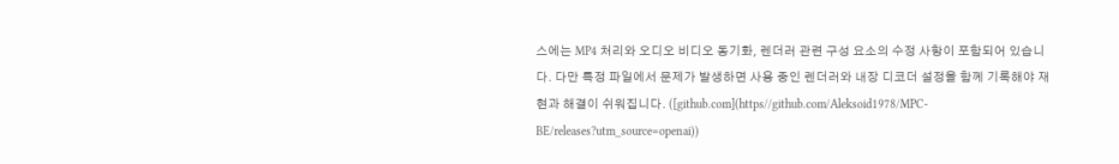스에는 MP4 처리와 오디오 비디오 동기화, 렌더러 관련 구성 요소의 수정 사항이 포함되어 있습니다. 다만 특정 파일에서 문제가 발생하면 사용 중인 렌더러와 내장 디코더 설정을 함께 기록해야 재현과 해결이 쉬워집니다. ([github.com](https//github.com/Aleksoid1978/MPC-BE/releases?utm_source=openai))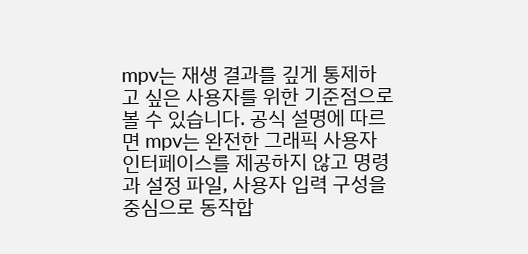mpv는 재생 결과를 깊게 통제하고 싶은 사용자를 위한 기준점으로 볼 수 있습니다. 공식 설명에 따르면 mpv는 완전한 그래픽 사용자 인터페이스를 제공하지 않고 명령과 설정 파일, 사용자 입력 구성을 중심으로 동작합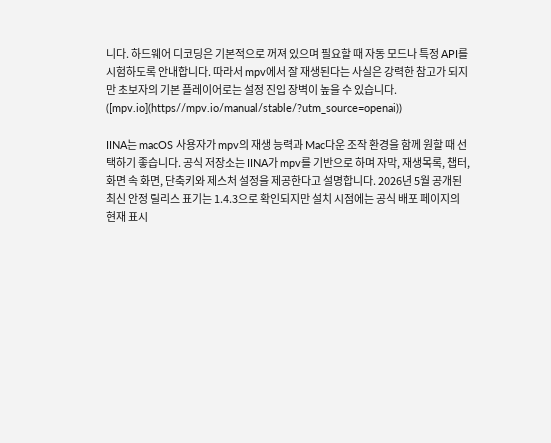니다. 하드웨어 디코딩은 기본적으로 꺼져 있으며 필요할 때 자동 모드나 특정 API를 시험하도록 안내합니다. 따라서 mpv에서 잘 재생된다는 사실은 강력한 참고가 되지만 초보자의 기본 플레이어로는 설정 진입 장벽이 높을 수 있습니다. ([mpv.io](https//mpv.io/manual/stable/?utm_source=openai))

IINA는 macOS 사용자가 mpv의 재생 능력과 Mac다운 조작 환경을 함께 원할 때 선택하기 좋습니다. 공식 저장소는 IINA가 mpv를 기반으로 하며 자막, 재생목록, 챕터, 화면 속 화면, 단축키와 제스처 설정을 제공한다고 설명합니다. 2026년 5월 공개된 최신 안정 릴리스 표기는 1.4.3으로 확인되지만 설치 시점에는 공식 배포 페이지의 현재 표시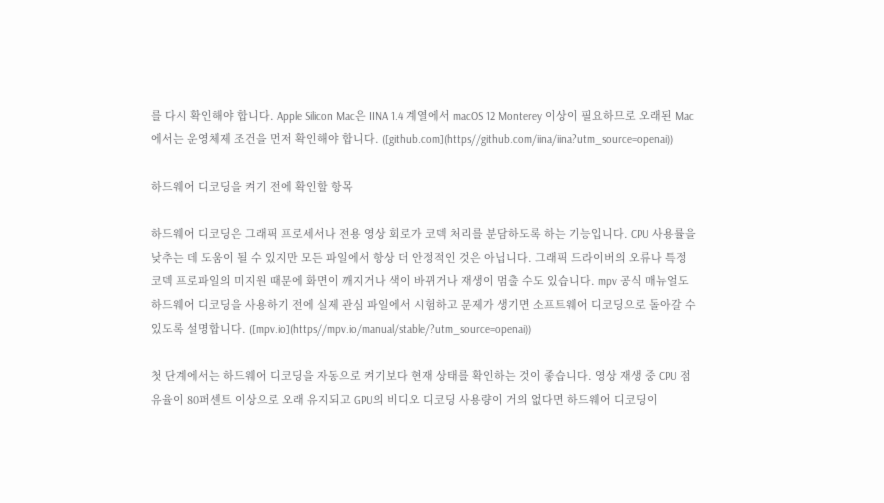를 다시 확인해야 합니다. Apple Silicon Mac은 IINA 1.4 계열에서 macOS 12 Monterey 이상이 필요하므로 오래된 Mac에서는 운영체제 조건을 먼저 확인해야 합니다. ([github.com](https//github.com/iina/iina?utm_source=openai))

하드웨어 디코딩을 켜기 전에 확인할 항목

하드웨어 디코딩은 그래픽 프로세서나 전용 영상 회로가 코덱 처리를 분담하도록 하는 기능입니다. CPU 사용률을 낮추는 데 도움이 될 수 있지만 모든 파일에서 항상 더 안정적인 것은 아닙니다. 그래픽 드라이버의 오류나 특정 코덱 프로파일의 미지원 때문에 화면이 깨지거나 색이 바뀌거나 재생이 멈출 수도 있습니다. mpv 공식 매뉴얼도 하드웨어 디코딩을 사용하기 전에 실제 관심 파일에서 시험하고 문제가 생기면 소프트웨어 디코딩으로 돌아갈 수 있도록 설명합니다. ([mpv.io](https//mpv.io/manual/stable/?utm_source=openai))

첫 단계에서는 하드웨어 디코딩을 자동으로 켜기보다 현재 상태를 확인하는 것이 좋습니다. 영상 재생 중 CPU 점유율이 80퍼센트 이상으로 오래 유지되고 GPU의 비디오 디코딩 사용량이 거의 없다면 하드웨어 디코딩이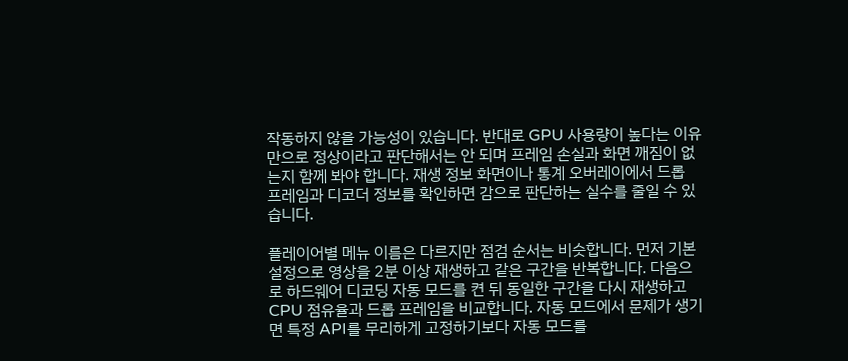작동하지 않을 가능성이 있습니다. 반대로 GPU 사용량이 높다는 이유만으로 정상이라고 판단해서는 안 되며 프레임 손실과 화면 깨짐이 없는지 함께 봐야 합니다. 재생 정보 화면이나 통계 오버레이에서 드롭 프레임과 디코더 정보를 확인하면 감으로 판단하는 실수를 줄일 수 있습니다.

플레이어별 메뉴 이름은 다르지만 점검 순서는 비슷합니다. 먼저 기본 설정으로 영상을 2분 이상 재생하고 같은 구간을 반복합니다. 다음으로 하드웨어 디코딩 자동 모드를 켠 뒤 동일한 구간을 다시 재생하고 CPU 점유율과 드롭 프레임을 비교합니다. 자동 모드에서 문제가 생기면 특정 API를 무리하게 고정하기보다 자동 모드를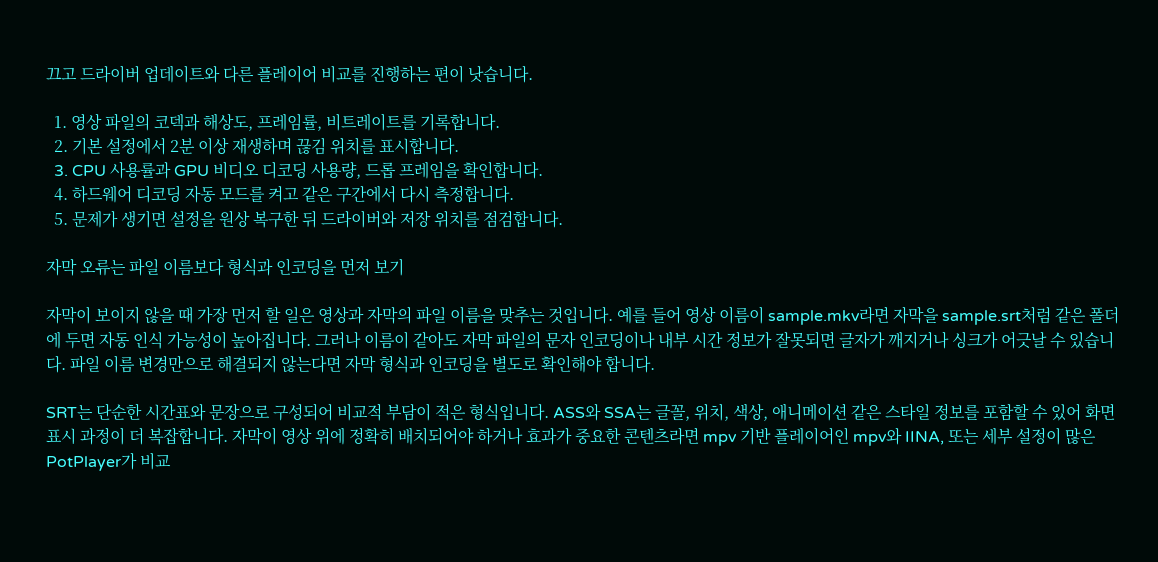끄고 드라이버 업데이트와 다른 플레이어 비교를 진행하는 편이 낫습니다.

  1. 영상 파일의 코덱과 해상도, 프레임률, 비트레이트를 기록합니다.
  2. 기본 설정에서 2분 이상 재생하며 끊김 위치를 표시합니다.
  3. CPU 사용률과 GPU 비디오 디코딩 사용량, 드롭 프레임을 확인합니다.
  4. 하드웨어 디코딩 자동 모드를 켜고 같은 구간에서 다시 측정합니다.
  5. 문제가 생기면 설정을 원상 복구한 뒤 드라이버와 저장 위치를 점검합니다.

자막 오류는 파일 이름보다 형식과 인코딩을 먼저 보기

자막이 보이지 않을 때 가장 먼저 할 일은 영상과 자막의 파일 이름을 맞추는 것입니다. 예를 들어 영상 이름이 sample.mkv라면 자막을 sample.srt처럼 같은 폴더에 두면 자동 인식 가능성이 높아집니다. 그러나 이름이 같아도 자막 파일의 문자 인코딩이나 내부 시간 정보가 잘못되면 글자가 깨지거나 싱크가 어긋날 수 있습니다. 파일 이름 변경만으로 해결되지 않는다면 자막 형식과 인코딩을 별도로 확인해야 합니다.

SRT는 단순한 시간표와 문장으로 구성되어 비교적 부담이 적은 형식입니다. ASS와 SSA는 글꼴, 위치, 색상, 애니메이션 같은 스타일 정보를 포함할 수 있어 화면 표시 과정이 더 복잡합니다. 자막이 영상 위에 정확히 배치되어야 하거나 효과가 중요한 콘텐츠라면 mpv 기반 플레이어인 mpv와 IINA, 또는 세부 설정이 많은 PotPlayer가 비교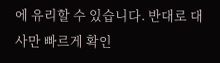에 유리할 수 있습니다. 반대로 대사만 빠르게 확인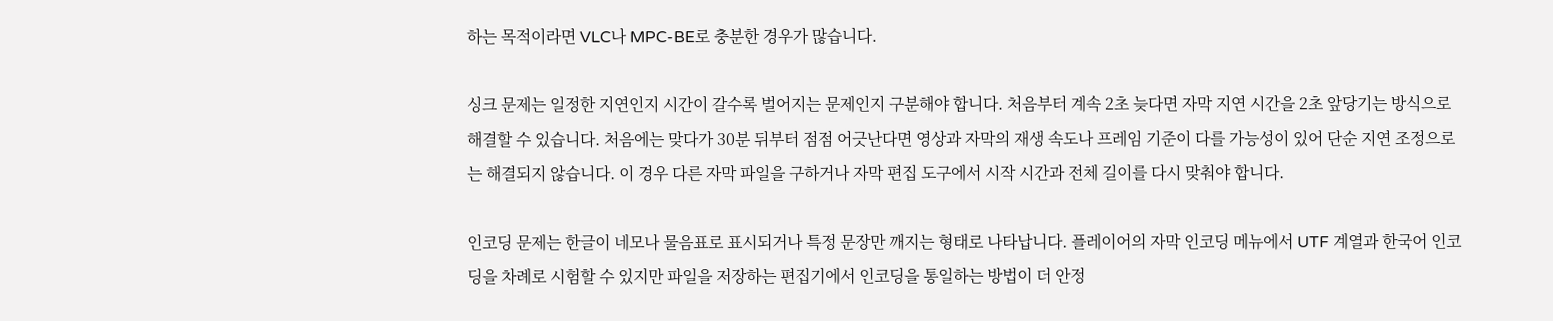하는 목적이라면 VLC나 MPC-BE로 충분한 경우가 많습니다.

싱크 문제는 일정한 지연인지 시간이 갈수록 벌어지는 문제인지 구분해야 합니다. 처음부터 계속 2초 늦다면 자막 지연 시간을 2초 앞당기는 방식으로 해결할 수 있습니다. 처음에는 맞다가 30분 뒤부터 점점 어긋난다면 영상과 자막의 재생 속도나 프레임 기준이 다를 가능성이 있어 단순 지연 조정으로는 해결되지 않습니다. 이 경우 다른 자막 파일을 구하거나 자막 편집 도구에서 시작 시간과 전체 길이를 다시 맞춰야 합니다.

인코딩 문제는 한글이 네모나 물음표로 표시되거나 특정 문장만 깨지는 형태로 나타납니다. 플레이어의 자막 인코딩 메뉴에서 UTF 계열과 한국어 인코딩을 차례로 시험할 수 있지만 파일을 저장하는 편집기에서 인코딩을 통일하는 방법이 더 안정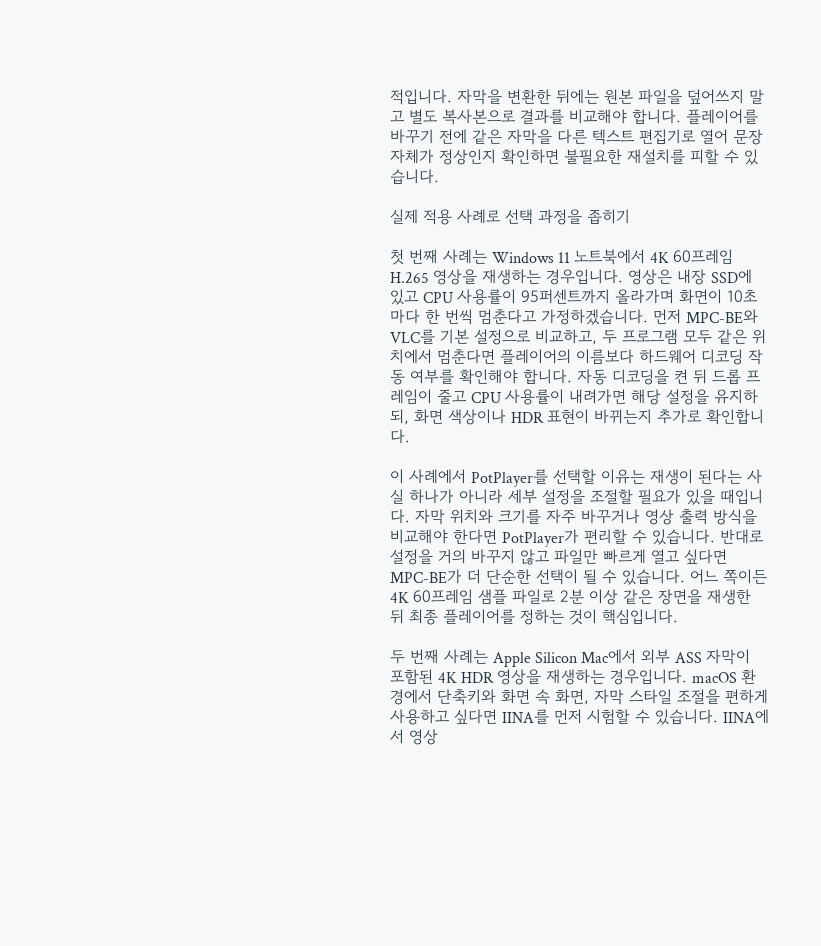적입니다. 자막을 변환한 뒤에는 원본 파일을 덮어쓰지 말고 별도 복사본으로 결과를 비교해야 합니다. 플레이어를 바꾸기 전에 같은 자막을 다른 텍스트 편집기로 열어 문장 자체가 정상인지 확인하면 불필요한 재설치를 피할 수 있습니다.

실제 적용 사례로 선택 과정을 좁히기

첫 번째 사례는 Windows 11 노트북에서 4K 60프레임 H.265 영상을 재생하는 경우입니다. 영상은 내장 SSD에 있고 CPU 사용률이 95퍼센트까지 올라가며 화면이 10초마다 한 번씩 멈춘다고 가정하겠습니다. 먼저 MPC-BE와 VLC를 기본 설정으로 비교하고, 두 프로그램 모두 같은 위치에서 멈춘다면 플레이어의 이름보다 하드웨어 디코딩 작동 여부를 확인해야 합니다. 자동 디코딩을 켠 뒤 드롭 프레임이 줄고 CPU 사용률이 내려가면 해당 설정을 유지하되, 화면 색상이나 HDR 표현이 바뀌는지 추가로 확인합니다.

이 사례에서 PotPlayer를 선택할 이유는 재생이 된다는 사실 하나가 아니라 세부 설정을 조절할 필요가 있을 때입니다. 자막 위치와 크기를 자주 바꾸거나 영상 출력 방식을 비교해야 한다면 PotPlayer가 편리할 수 있습니다. 반대로 설정을 거의 바꾸지 않고 파일만 빠르게 열고 싶다면 MPC-BE가 더 단순한 선택이 될 수 있습니다. 어느 쪽이든 4K 60프레임 샘플 파일로 2분 이상 같은 장면을 재생한 뒤 최종 플레이어를 정하는 것이 핵심입니다.

두 번째 사례는 Apple Silicon Mac에서 외부 ASS 자막이 포함된 4K HDR 영상을 재생하는 경우입니다. macOS 환경에서 단축키와 화면 속 화면, 자막 스타일 조절을 편하게 사용하고 싶다면 IINA를 먼저 시험할 수 있습니다. IINA에서 영상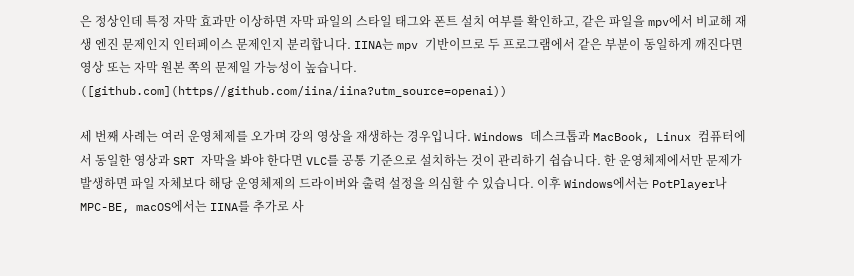은 정상인데 특정 자막 효과만 이상하면 자막 파일의 스타일 태그와 폰트 설치 여부를 확인하고, 같은 파일을 mpv에서 비교해 재생 엔진 문제인지 인터페이스 문제인지 분리합니다. IINA는 mpv 기반이므로 두 프로그램에서 같은 부분이 동일하게 깨진다면 영상 또는 자막 원본 쪽의 문제일 가능성이 높습니다. ([github.com](https//github.com/iina/iina?utm_source=openai))

세 번째 사례는 여러 운영체제를 오가며 강의 영상을 재생하는 경우입니다. Windows 데스크톱과 MacBook, Linux 컴퓨터에서 동일한 영상과 SRT 자막을 봐야 한다면 VLC를 공통 기준으로 설치하는 것이 관리하기 쉽습니다. 한 운영체제에서만 문제가 발생하면 파일 자체보다 해당 운영체제의 드라이버와 출력 설정을 의심할 수 있습니다. 이후 Windows에서는 PotPlayer나 MPC-BE, macOS에서는 IINA를 추가로 사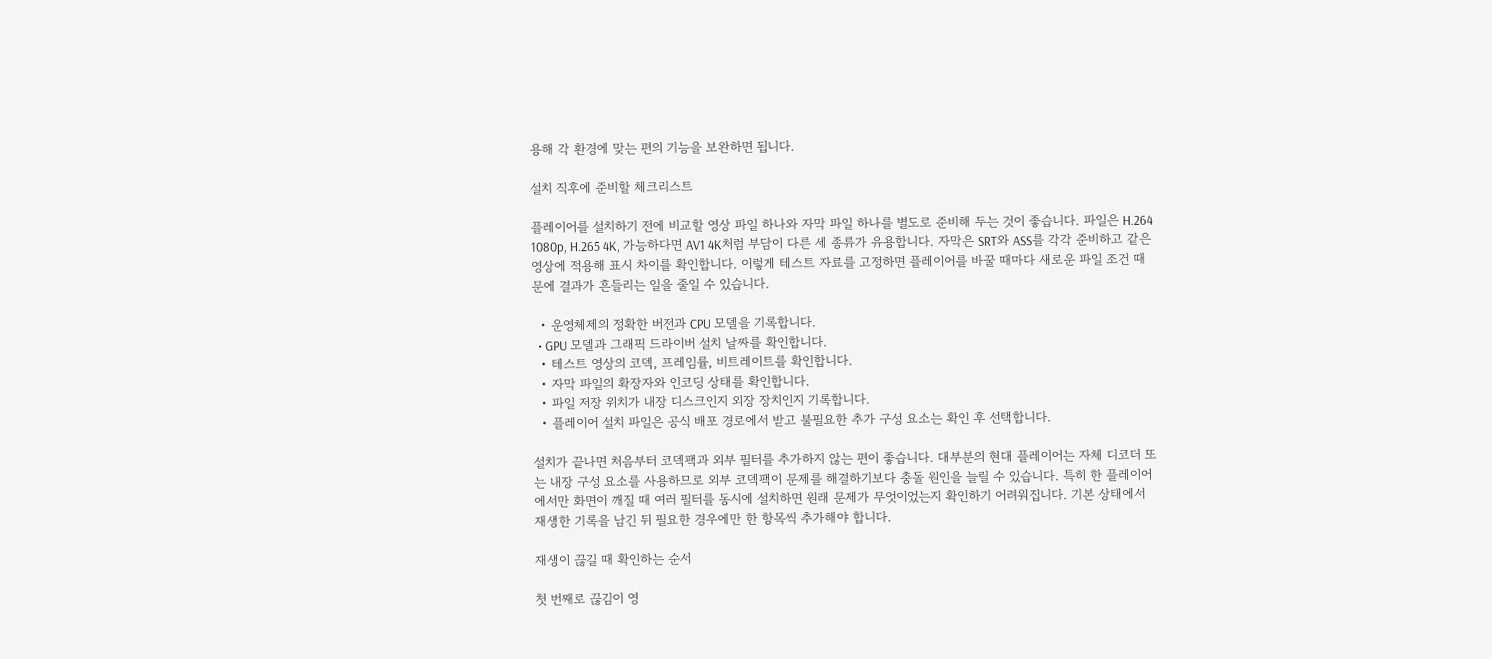용해 각 환경에 맞는 편의 기능을 보완하면 됩니다.

설치 직후에 준비할 체크리스트

플레이어를 설치하기 전에 비교할 영상 파일 하나와 자막 파일 하나를 별도로 준비해 두는 것이 좋습니다. 파일은 H.264 1080p, H.265 4K, 가능하다면 AV1 4K처럼 부담이 다른 세 종류가 유용합니다. 자막은 SRT와 ASS를 각각 준비하고 같은 영상에 적용해 표시 차이를 확인합니다. 이렇게 테스트 자료를 고정하면 플레이어를 바꿀 때마다 새로운 파일 조건 때문에 결과가 흔들리는 일을 줄일 수 있습니다.

  • 운영체제의 정확한 버전과 CPU 모델을 기록합니다.
  • GPU 모델과 그래픽 드라이버 설치 날짜를 확인합니다.
  • 테스트 영상의 코덱, 프레임률, 비트레이트를 확인합니다.
  • 자막 파일의 확장자와 인코딩 상태를 확인합니다.
  • 파일 저장 위치가 내장 디스크인지 외장 장치인지 기록합니다.
  • 플레이어 설치 파일은 공식 배포 경로에서 받고 불필요한 추가 구성 요소는 확인 후 선택합니다.

설치가 끝나면 처음부터 코덱팩과 외부 필터를 추가하지 않는 편이 좋습니다. 대부분의 현대 플레이어는 자체 디코더 또는 내장 구성 요소를 사용하므로 외부 코덱팩이 문제를 해결하기보다 충돌 원인을 늘릴 수 있습니다. 특히 한 플레이어에서만 화면이 깨질 때 여러 필터를 동시에 설치하면 원래 문제가 무엇이었는지 확인하기 어려워집니다. 기본 상태에서 재생한 기록을 남긴 뒤 필요한 경우에만 한 항목씩 추가해야 합니다.

재생이 끊길 때 확인하는 순서

첫 번째로 끊김이 영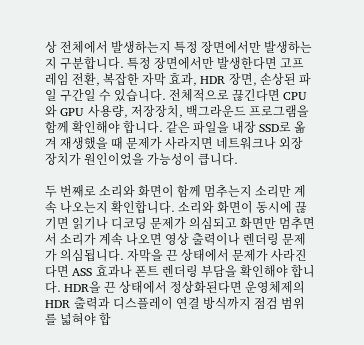상 전체에서 발생하는지 특정 장면에서만 발생하는지 구분합니다. 특정 장면에서만 발생한다면 고프레임 전환, 복잡한 자막 효과, HDR 장면, 손상된 파일 구간일 수 있습니다. 전체적으로 끊긴다면 CPU와 GPU 사용량, 저장장치, 백그라운드 프로그램을 함께 확인해야 합니다. 같은 파일을 내장 SSD로 옮겨 재생했을 때 문제가 사라지면 네트워크나 외장 장치가 원인이었을 가능성이 큽니다.

두 번째로 소리와 화면이 함께 멈추는지 소리만 계속 나오는지 확인합니다. 소리와 화면이 동시에 끊기면 읽기나 디코딩 문제가 의심되고 화면만 멈추면서 소리가 계속 나오면 영상 출력이나 렌더링 문제가 의심됩니다. 자막을 끈 상태에서 문제가 사라진다면 ASS 효과나 폰트 렌더링 부담을 확인해야 합니다. HDR을 끈 상태에서 정상화된다면 운영체제의 HDR 출력과 디스플레이 연결 방식까지 점검 범위를 넓혀야 합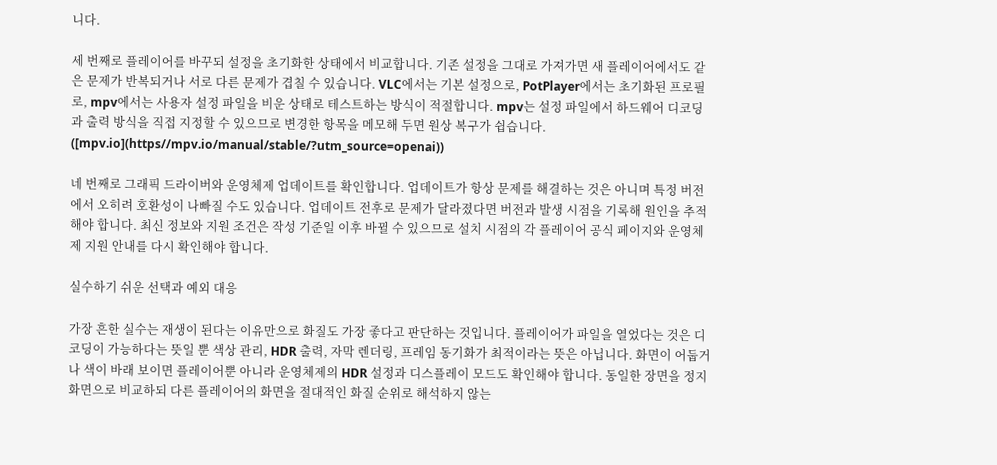니다.

세 번째로 플레이어를 바꾸되 설정을 초기화한 상태에서 비교합니다. 기존 설정을 그대로 가져가면 새 플레이어에서도 같은 문제가 반복되거나 서로 다른 문제가 겹칠 수 있습니다. VLC에서는 기본 설정으로, PotPlayer에서는 초기화된 프로필로, mpv에서는 사용자 설정 파일을 비운 상태로 테스트하는 방식이 적절합니다. mpv는 설정 파일에서 하드웨어 디코딩과 출력 방식을 직접 지정할 수 있으므로 변경한 항목을 메모해 두면 원상 복구가 쉽습니다. ([mpv.io](https//mpv.io/manual/stable/?utm_source=openai))

네 번째로 그래픽 드라이버와 운영체제 업데이트를 확인합니다. 업데이트가 항상 문제를 해결하는 것은 아니며 특정 버전에서 오히려 호환성이 나빠질 수도 있습니다. 업데이트 전후로 문제가 달라졌다면 버전과 발생 시점을 기록해 원인을 추적해야 합니다. 최신 정보와 지원 조건은 작성 기준일 이후 바뀔 수 있으므로 설치 시점의 각 플레이어 공식 페이지와 운영체제 지원 안내를 다시 확인해야 합니다.

실수하기 쉬운 선택과 예외 대응

가장 흔한 실수는 재생이 된다는 이유만으로 화질도 가장 좋다고 판단하는 것입니다. 플레이어가 파일을 열었다는 것은 디코딩이 가능하다는 뜻일 뿐 색상 관리, HDR 출력, 자막 렌더링, 프레임 동기화가 최적이라는 뜻은 아닙니다. 화면이 어둡거나 색이 바래 보이면 플레이어뿐 아니라 운영체제의 HDR 설정과 디스플레이 모드도 확인해야 합니다. 동일한 장면을 정지 화면으로 비교하되 다른 플레이어의 화면을 절대적인 화질 순위로 해석하지 않는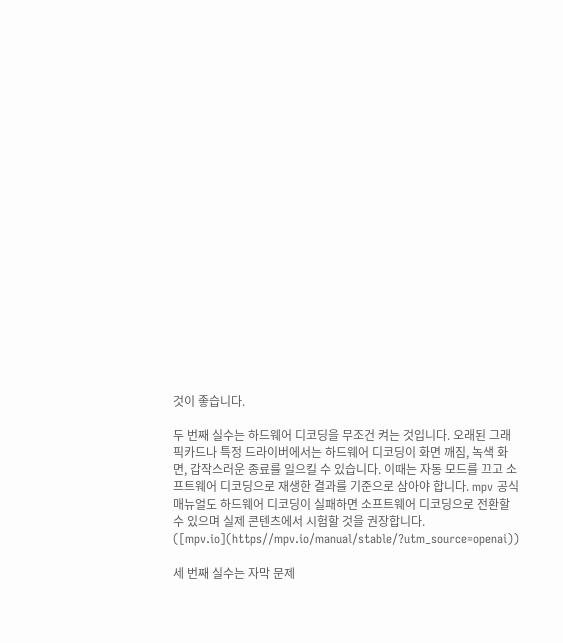것이 좋습니다.

두 번째 실수는 하드웨어 디코딩을 무조건 켜는 것입니다. 오래된 그래픽카드나 특정 드라이버에서는 하드웨어 디코딩이 화면 깨짐, 녹색 화면, 갑작스러운 종료를 일으킬 수 있습니다. 이때는 자동 모드를 끄고 소프트웨어 디코딩으로 재생한 결과를 기준으로 삼아야 합니다. mpv 공식 매뉴얼도 하드웨어 디코딩이 실패하면 소프트웨어 디코딩으로 전환할 수 있으며 실제 콘텐츠에서 시험할 것을 권장합니다. ([mpv.io](https//mpv.io/manual/stable/?utm_source=openai))

세 번째 실수는 자막 문제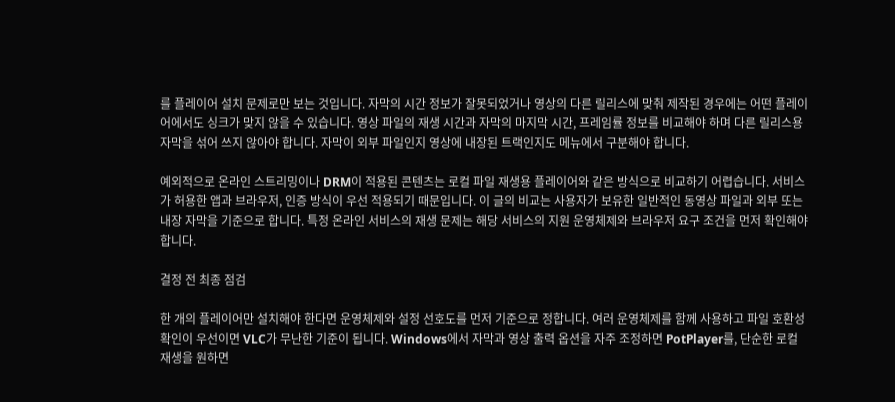를 플레이어 설치 문제로만 보는 것입니다. 자막의 시간 정보가 잘못되었거나 영상의 다른 릴리스에 맞춰 제작된 경우에는 어떤 플레이어에서도 싱크가 맞지 않을 수 있습니다. 영상 파일의 재생 시간과 자막의 마지막 시간, 프레임률 정보를 비교해야 하며 다른 릴리스용 자막을 섞어 쓰지 않아야 합니다. 자막이 외부 파일인지 영상에 내장된 트랙인지도 메뉴에서 구분해야 합니다.

예외적으로 온라인 스트리밍이나 DRM이 적용된 콘텐츠는 로컬 파일 재생용 플레이어와 같은 방식으로 비교하기 어렵습니다. 서비스가 허용한 앱과 브라우저, 인증 방식이 우선 적용되기 때문입니다. 이 글의 비교는 사용자가 보유한 일반적인 동영상 파일과 외부 또는 내장 자막을 기준으로 합니다. 특정 온라인 서비스의 재생 문제는 해당 서비스의 지원 운영체제와 브라우저 요구 조건을 먼저 확인해야 합니다.

결정 전 최종 점검

한 개의 플레이어만 설치해야 한다면 운영체제와 설정 선호도를 먼저 기준으로 정합니다. 여러 운영체제를 함께 사용하고 파일 호환성 확인이 우선이면 VLC가 무난한 기준이 됩니다. Windows에서 자막과 영상 출력 옵션을 자주 조정하면 PotPlayer를, 단순한 로컬 재생을 원하면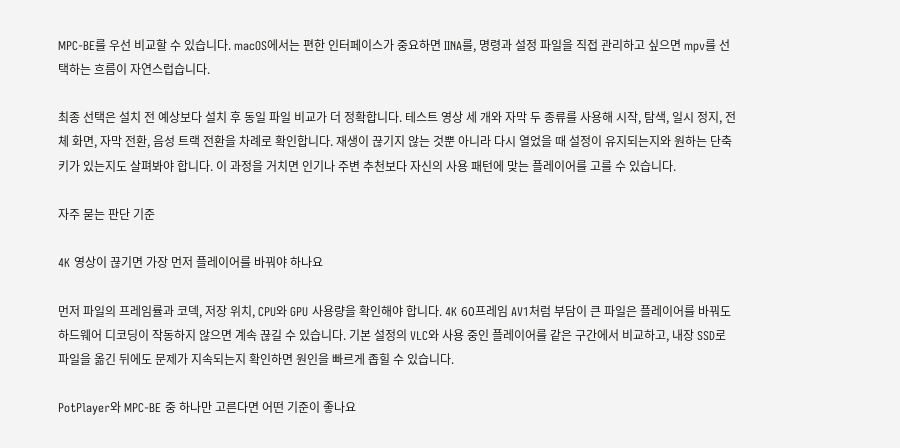MPC-BE를 우선 비교할 수 있습니다. macOS에서는 편한 인터페이스가 중요하면 IINA를, 명령과 설정 파일을 직접 관리하고 싶으면 mpv를 선택하는 흐름이 자연스럽습니다.

최종 선택은 설치 전 예상보다 설치 후 동일 파일 비교가 더 정확합니다. 테스트 영상 세 개와 자막 두 종류를 사용해 시작, 탐색, 일시 정지, 전체 화면, 자막 전환, 음성 트랙 전환을 차례로 확인합니다. 재생이 끊기지 않는 것뿐 아니라 다시 열었을 때 설정이 유지되는지와 원하는 단축키가 있는지도 살펴봐야 합니다. 이 과정을 거치면 인기나 주변 추천보다 자신의 사용 패턴에 맞는 플레이어를 고를 수 있습니다.

자주 묻는 판단 기준

4K 영상이 끊기면 가장 먼저 플레이어를 바꿔야 하나요

먼저 파일의 프레임률과 코덱, 저장 위치, CPU와 GPU 사용량을 확인해야 합니다. 4K 60프레임 AV1처럼 부담이 큰 파일은 플레이어를 바꿔도 하드웨어 디코딩이 작동하지 않으면 계속 끊길 수 있습니다. 기본 설정의 VLC와 사용 중인 플레이어를 같은 구간에서 비교하고, 내장 SSD로 파일을 옮긴 뒤에도 문제가 지속되는지 확인하면 원인을 빠르게 좁힐 수 있습니다.

PotPlayer와 MPC-BE 중 하나만 고른다면 어떤 기준이 좋나요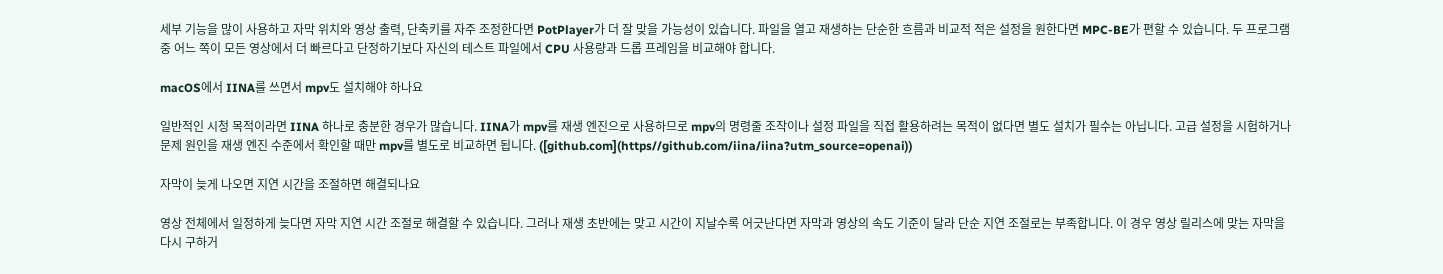세부 기능을 많이 사용하고 자막 위치와 영상 출력, 단축키를 자주 조정한다면 PotPlayer가 더 잘 맞을 가능성이 있습니다. 파일을 열고 재생하는 단순한 흐름과 비교적 적은 설정을 원한다면 MPC-BE가 편할 수 있습니다. 두 프로그램 중 어느 쪽이 모든 영상에서 더 빠르다고 단정하기보다 자신의 테스트 파일에서 CPU 사용량과 드롭 프레임을 비교해야 합니다.

macOS에서 IINA를 쓰면서 mpv도 설치해야 하나요

일반적인 시청 목적이라면 IINA 하나로 충분한 경우가 많습니다. IINA가 mpv를 재생 엔진으로 사용하므로 mpv의 명령줄 조작이나 설정 파일을 직접 활용하려는 목적이 없다면 별도 설치가 필수는 아닙니다. 고급 설정을 시험하거나 문제 원인을 재생 엔진 수준에서 확인할 때만 mpv를 별도로 비교하면 됩니다. ([github.com](https//github.com/iina/iina?utm_source=openai))

자막이 늦게 나오면 지연 시간을 조절하면 해결되나요

영상 전체에서 일정하게 늦다면 자막 지연 시간 조절로 해결할 수 있습니다. 그러나 재생 초반에는 맞고 시간이 지날수록 어긋난다면 자막과 영상의 속도 기준이 달라 단순 지연 조절로는 부족합니다. 이 경우 영상 릴리스에 맞는 자막을 다시 구하거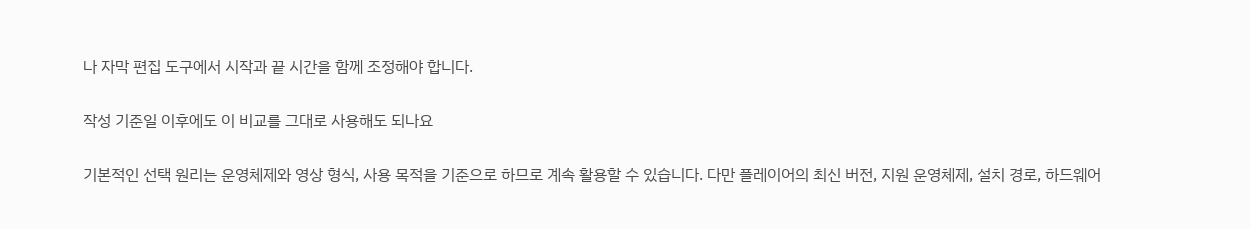나 자막 편집 도구에서 시작과 끝 시간을 함께 조정해야 합니다.

작성 기준일 이후에도 이 비교를 그대로 사용해도 되나요

기본적인 선택 원리는 운영체제와 영상 형식, 사용 목적을 기준으로 하므로 계속 활용할 수 있습니다. 다만 플레이어의 최신 버전, 지원 운영체제, 설치 경로, 하드웨어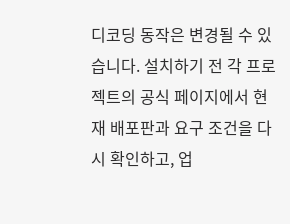디코딩 동작은 변경될 수 있습니다. 설치하기 전 각 프로젝트의 공식 페이지에서 현재 배포판과 요구 조건을 다시 확인하고, 업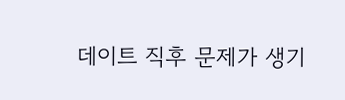데이트 직후 문제가 생기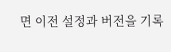면 이전 설정과 버전을 기록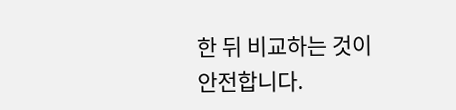한 뒤 비교하는 것이 안전합니다.